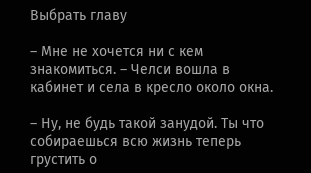Выбрать главу

– Мне не хочется ни с кем знакомиться. – Челси вошла в кабинет и села в кресло около окна.

– Ну, не будь такой занудой. Ты что собираешься всю жизнь теперь грустить о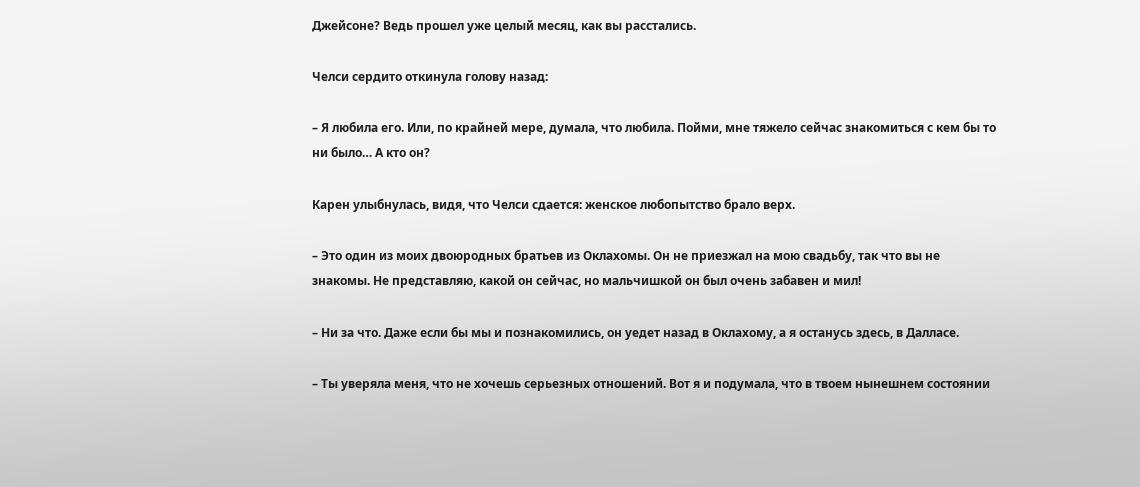Джейсоне? Ведь прошел уже целый месяц, как вы расстались.

Челси сердито откинула голову назад:

– Я любила его. Или, по крайней мере, думала, что любила. Пойми, мне тяжело сейчас знакомиться с кем бы то ни было… А кто он?

Карен улыбнулась, видя, что Челси сдается: женское любопытство брало верх.

– Это один из моих двоюродных братьев из Оклахомы. Он не приезжал на мою свадьбу, так что вы не знакомы. Не представляю, какой он сейчас, но мальчишкой он был очень забавен и мил!

– Ни за что. Даже если бы мы и познакомились, он уедет назад в Оклахому, а я останусь здесь, в Далласе.

– Ты уверяла меня, что не хочешь серьезных отношений. Вот я и подумала, что в твоем нынешнем состоянии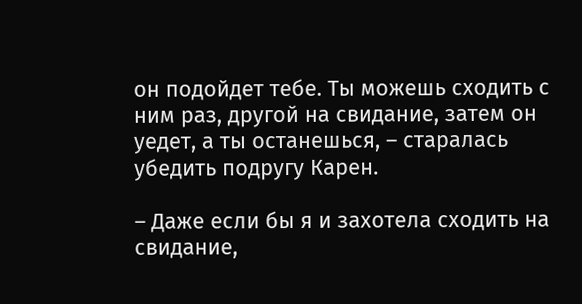он подойдет тебе. Ты можешь сходить с ним раз, другой на свидание, затем он уедет, а ты останешься, – старалась убедить подругу Карен.

– Даже если бы я и захотела сходить на свидание,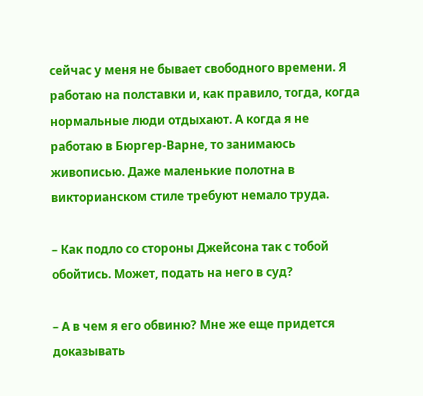сейчас у меня не бывает свободного времени. Я работаю на полставки и, как правило, тогда, когда нормальные люди отдыхают. А когда я не работаю в Бюргер-Варне, то занимаюсь живописью. Даже маленькие полотна в викторианском стиле требуют немало труда.

– Как подло со стороны Джейсона так с тобой обойтись. Может, подать на него в суд?

– А в чем я его обвиню? Мне же еще придется доказывать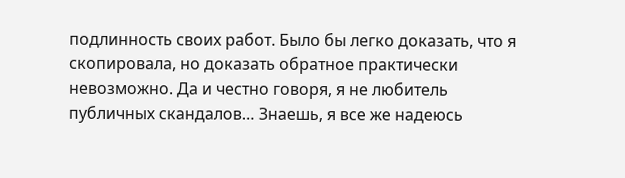подлинность своих работ. Было бы легко доказать, что я скопировала, но доказать обратное практически невозможно. Да и честно говоря, я не любитель публичных скандалов… Знаешь, я все же надеюсь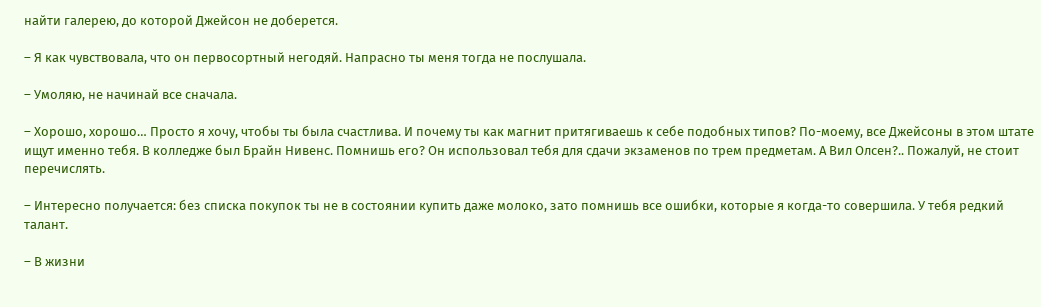найти галерею, до которой Джейсон не доберется.

– Я как чувствовала, что он первосортный негодяй. Напрасно ты меня тогда не послушала.

– Умоляю, не начинай все сначала.

– Хорошо, хорошо… Просто я хочу, чтобы ты была счастлива. И почему ты как магнит притягиваешь к себе подобных типов? По-моему, все Джейсоны в этом штате ищут именно тебя. В колледже был Брайн Нивенс. Помнишь его? Он использовал тебя для сдачи экзаменов по трем предметам. А Вил Олсен?.. Пожалуй, не стоит перечислять.

– Интересно получается: без списка покупок ты не в состоянии купить даже молоко, зато помнишь все ошибки, которые я когда-то совершила. У тебя редкий талант.

– В жизни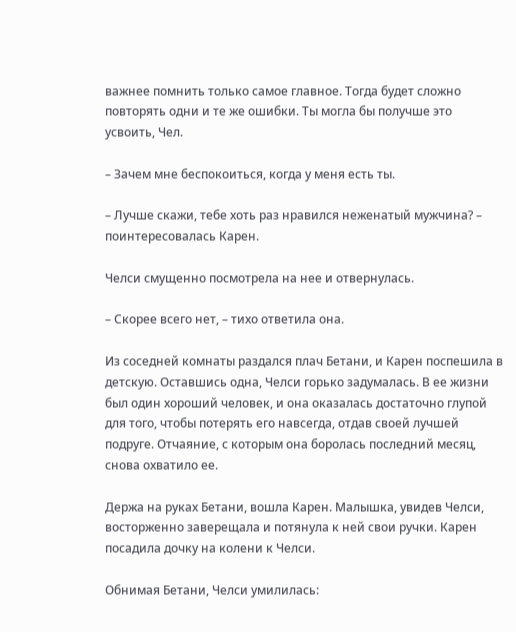важнее помнить только самое главное. Тогда будет сложно повторять одни и те же ошибки. Ты могла бы получше это усвоить, Чел.

– Зачем мне беспокоиться, когда у меня есть ты.

– Лучше скажи, тебе хоть раз нравился неженатый мужчина? – поинтересовалась Карен.

Челси смущенно посмотрела на нее и отвернулась.

– Скорее всего нет, – тихо ответила она.

Из соседней комнаты раздался плач Бетани, и Карен поспешила в детскую. Оставшись одна, Челси горько задумалась. В ее жизни был один хороший человек, и она оказалась достаточно глупой для того, чтобы потерять его навсегда, отдав своей лучшей подруге. Отчаяние, с которым она боролась последний месяц, снова охватило ее.

Держа на руках Бетани, вошла Карен. Малышка, увидев Челси, восторженно заверещала и потянула к ней свои ручки. Карен посадила дочку на колени к Челси.

Обнимая Бетани, Челси умилилась: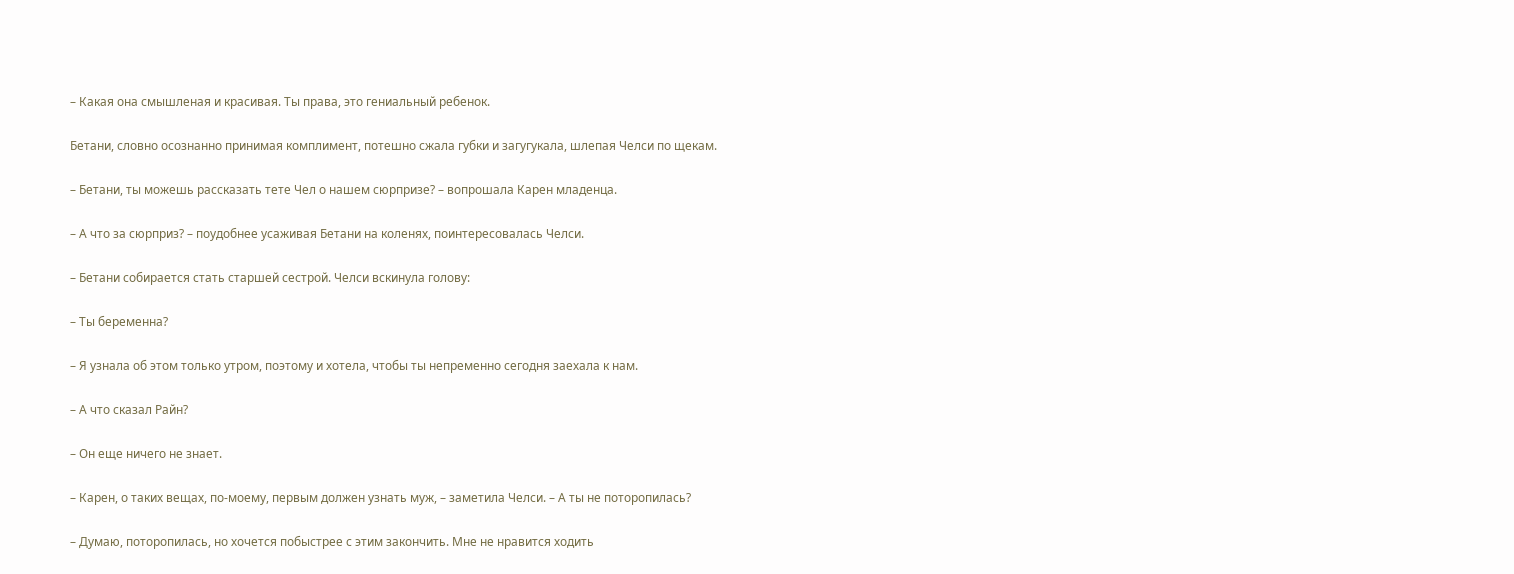– Какая она смышленая и красивая. Ты права, это гениальный ребенок.

Бетани, словно осознанно принимая комплимент, потешно сжала губки и загугукала, шлепая Челси по щекам.

– Бетани, ты можешь рассказать тете Чел о нашем сюрпризе? – вопрошала Карен младенца.

– А что за сюрприз? – поудобнее усаживая Бетани на коленях, поинтересовалась Челси.

– Бетани собирается стать старшей сестрой. Челси вскинула голову:

– Ты беременна?

– Я узнала об этом только утром, поэтому и хотела, чтобы ты непременно сегодня заехала к нам.

– А что сказал Райн?

– Он еще ничего не знает.

– Карен, о таких вещах, по-моему, первым должен узнать муж, – заметила Челси. – А ты не поторопилась?

– Думаю, поторопилась, но хочется побыстрее с этим закончить. Мне не нравится ходить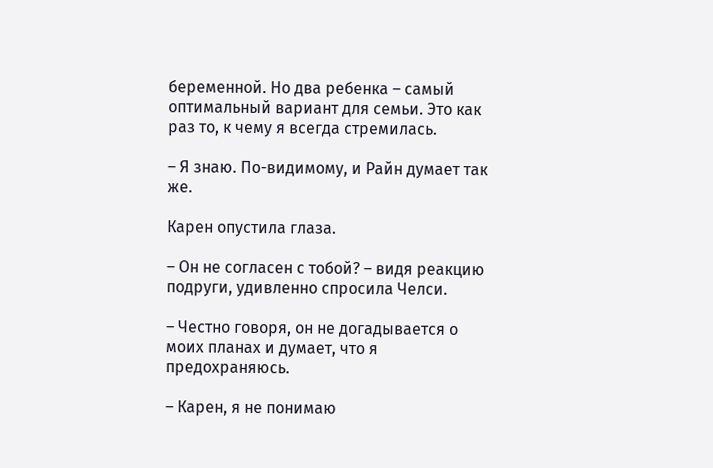беременной. Но два ребенка – самый оптимальный вариант для семьи. Это как раз то, к чему я всегда стремилась.

– Я знаю. По-видимому, и Райн думает так же.

Карен опустила глаза.

– Он не согласен с тобой? – видя реакцию подруги, удивленно спросила Челси.

– Честно говоря, он не догадывается о моих планах и думает, что я предохраняюсь.

– Карен, я не понимаю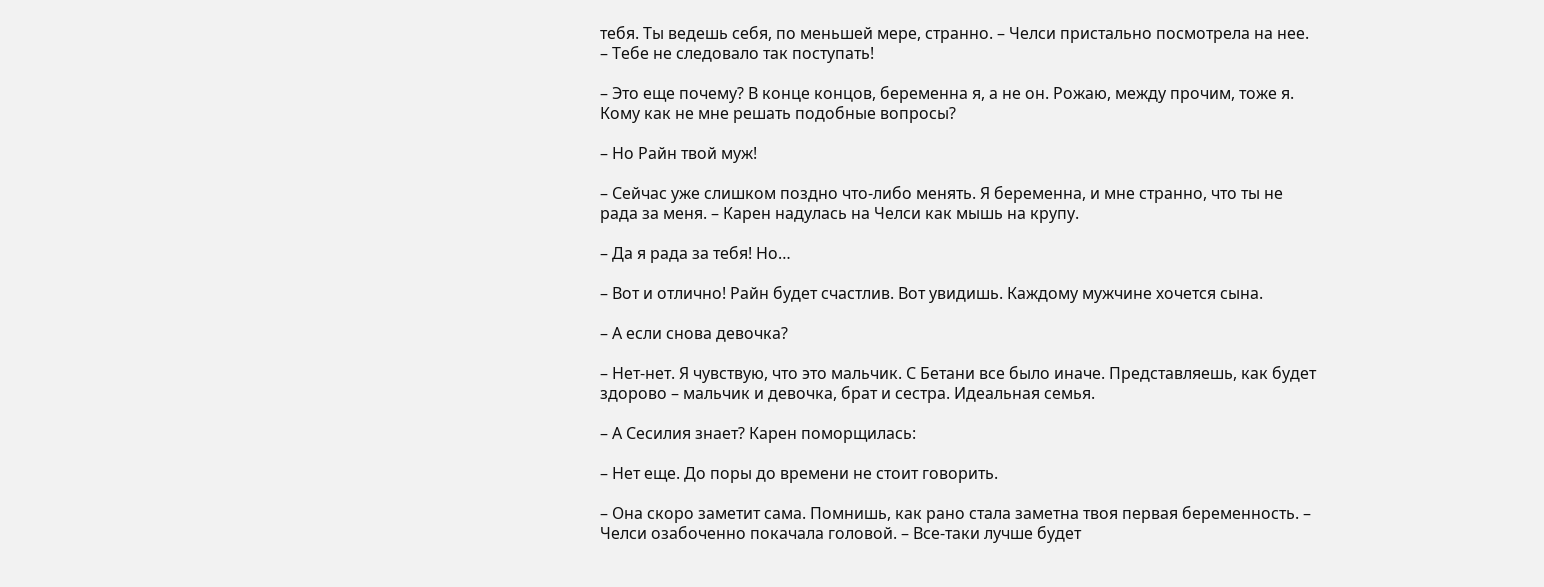тебя. Ты ведешь себя, по меньшей мере, странно. – Челси пристально посмотрела на нее. – Тебе не следовало так поступать!

– Это еще почему? В конце концов, беременна я, а не он. Рожаю, между прочим, тоже я. Кому как не мне решать подобные вопросы?

– Но Райн твой муж!

– Сейчас уже слишком поздно что-либо менять. Я беременна, и мне странно, что ты не рада за меня. – Карен надулась на Челси как мышь на крупу.

– Да я рада за тебя! Но…

– Вот и отлично! Райн будет счастлив. Вот увидишь. Каждому мужчине хочется сына.

– А если снова девочка?

– Нет-нет. Я чувствую, что это мальчик. С Бетани все было иначе. Представляешь, как будет здорово – мальчик и девочка, брат и сестра. Идеальная семья.

– А Сесилия знает? Карен поморщилась:

– Нет еще. До поры до времени не стоит говорить.

– Она скоро заметит сама. Помнишь, как рано стала заметна твоя первая беременность. – Челси озабоченно покачала головой. – Все-таки лучше будет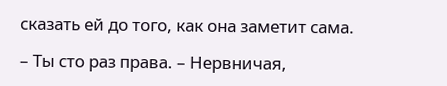сказать ей до того, как она заметит сама.

– Ты сто раз права. – Нервничая,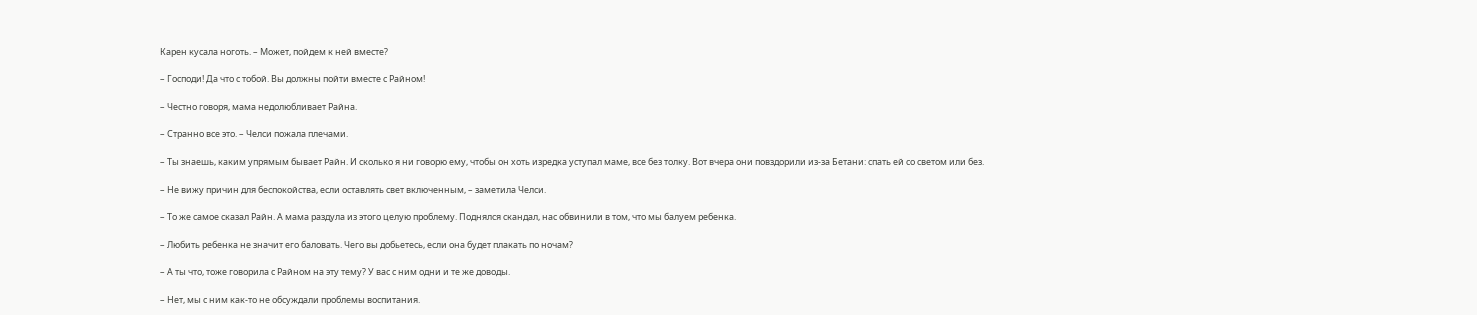Карен кусала ноготь. – Может, пойдем к ней вместе?

– Господи! Да что с тобой. Вы должны пойти вместе с Райном!

– Честно говоря, мама недолюбливает Райна.

– Странно все это. – Челси пожала плечами.

– Ты знаешь, каким упрямым бывает Райн. И сколько я ни говорю ему, чтобы он хоть изредка уступал маме, все без толку. Вот вчера они повздорили из-за Бетани: спать ей со светом или без.

– Не вижу причин для беспокойства, если оставлять свет включенным, – заметила Челси.

– То же самое сказал Райн. А мама раздула из этого целую проблему. Поднялся скандал, нас обвинили в том, что мы балуем ребенка.

– Любить ребенка не значит его баловать. Чего вы добьетесь, если она будет плакать по ночам?

– А ты что, тоже говорила с Райном на эту тему? У вас с ним одни и те же доводы.

– Нет, мы с ним как-то не обсуждали проблемы воспитания.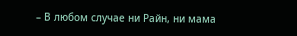– В любом случае ни Райн, ни мама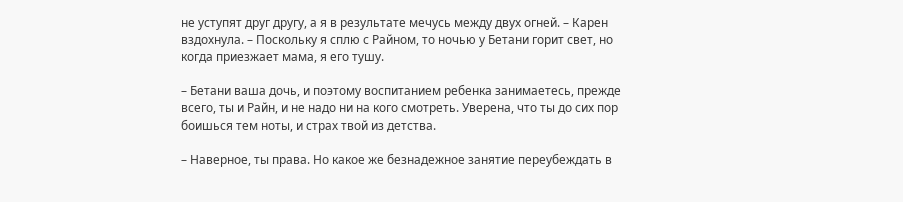не уступят друг другу, а я в результате мечусь между двух огней. – Карен вздохнула. – Поскольку я сплю с Райном, то ночью у Бетани горит свет, но когда приезжает мама, я его тушу.

– Бетани ваша дочь, и поэтому воспитанием ребенка занимаетесь, прежде всего, ты и Райн, и не надо ни на кого смотреть. Уверена, что ты до сих пор боишься тем ноты, и страх твой из детства.

– Наверное, ты права. Но какое же безнадежное занятие переубеждать в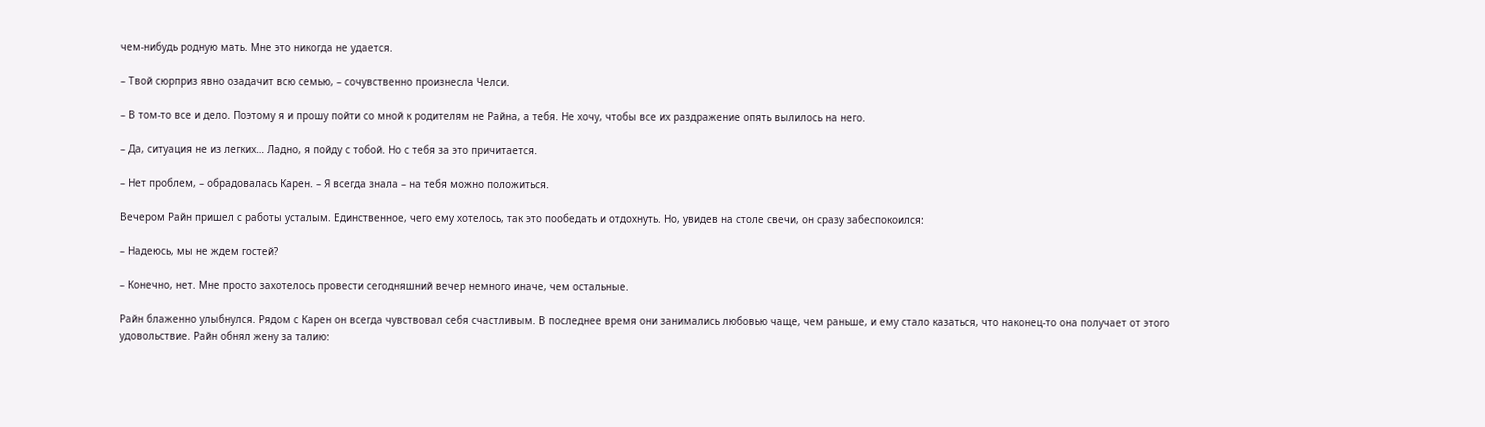чем-нибудь родную мать. Мне это никогда не удается.

– Твой сюрприз явно озадачит всю семью, – сочувственно произнесла Челси.

– В том-то все и дело. Поэтому я и прошу пойти со мной к родителям не Райна, а тебя. Не хочу, чтобы все их раздражение опять вылилось на него.

– Да, ситуация не из легких… Ладно, я пойду с тобой. Но с тебя за это причитается.

– Нет проблем, – обрадовалась Карен. – Я всегда знала – на тебя можно положиться.

Вечером Райн пришел с работы усталым. Единственное, чего ему хотелось, так это пообедать и отдохнуть. Но, увидев на столе свечи, он сразу забеспокоился:

– Надеюсь, мы не ждем гостей?

– Конечно, нет. Мне просто захотелось провести сегодняшний вечер немного иначе, чем остальные.

Райн блаженно улыбнулся. Рядом с Карен он всегда чувствовал себя счастливым. В последнее время они занимались любовью чаще, чем раньше, и ему стало казаться, что наконец-то она получает от этого удовольствие. Райн обнял жену за талию: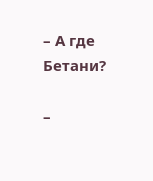– А где Бетани?

–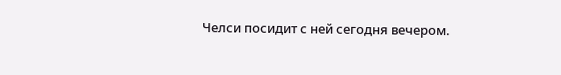Челси посидит с ней сегодня вечером.